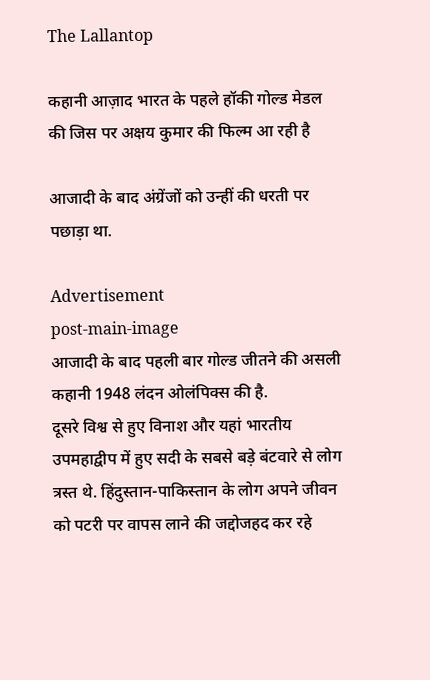The Lallantop

कहानी आज़ाद भारत के पहले हॉकी गोल्ड मेडल की जिस पर अक्षय कुमार की फिल्म आ रही है

आजादी के बाद अंग्रेंजों को उन्हीं की धरती पर पछाड़ा था.

Advertisement
post-main-image
आजादी के बाद पहली बार गोल्ड जीतने की असली कहानी 1948 लंदन ओलंपिक्स की है.
दूसरे विश्व से हुए विनाश और यहां भारतीय उपमहाद्वीप में हुए सदी के सबसे बड़े बंटवारे से लोग त्रस्त थे. हिंदुस्तान-पाकिस्तान के लोग अपने जीवन को पटरी पर वापस लाने की जद्दोजहद कर रहे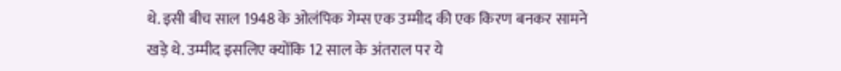थे. इसी बीच साल 1948 के ओलंपिक गेम्स एक उम्मीद की एक किरण बनकर सामने खड़े थे. उम्मीद इसलिए क्योंकि 12 साल के अंतराल पर ये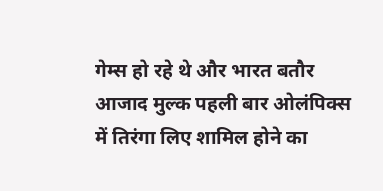गेम्स हो रहे थे और भारत बतौर आजाद मुल्क पहली बार ओलंपिक्स में तिरंगा लिए शामिल होने का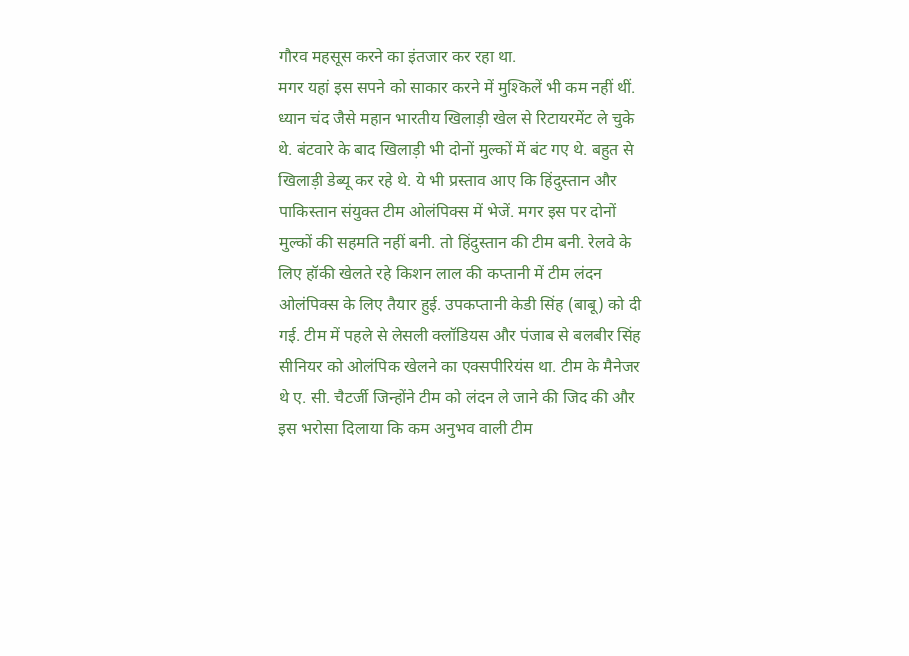गौरव महसूस करने का इंतजार कर रहा था.
मगर यहां इस सपने को साकार करने में मुश्किलें भी कम नहीं थीं. ध्यान चंद जैसे महान भारतीय खिलाड़ी खेल से रिटायरमेंट ले चुके थे. बंटवारे के बाद खिलाड़ी भी दोनों मुल्कों में बंट गए थे. बहुत से खिलाड़ी डेब्यू कर रहे थे. ये भी प्रस्ताव आए कि हिंदुस्तान और पाकिस्तान संयुक्त टीम ओलंपिक्स में भेजें. मगर इस पर दोनों मुल्कों की सहमति नहीं बनी. तो हिंदुस्तान की टीम बनी. रेलवे के लिए हॉकी खेलते रहे किशन लाल की कप्तानी में टीम लंदन ओलंपिक्स के लिए तैयार हुई. उपकप्तानी केडी सिंह (बाबू) को दी गई. टीम में पहले से लेसली क्लॉडियस और पंजाब से बलबीर सिंह सीनियर को ओलंपिक खेलने का एक्सपीरियंस था. टीम के मैनेजर थे ए. सी. चैटर्जी जिन्होंने टीम को लंदन ले जाने की जिद की और इस भरोसा दिलाया कि कम अनुभव वाली टीम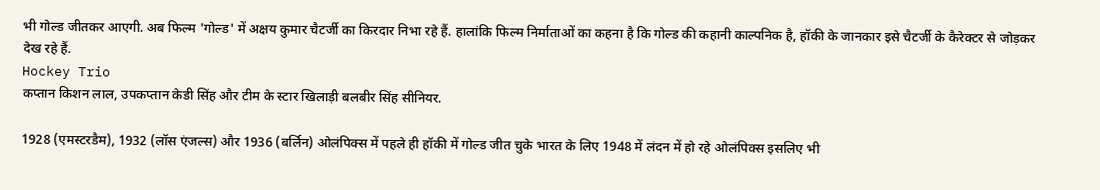भी गोल्ड जीतकर आएगी. अब फिल्म 'गोल्ड' में अक्षय कुमार चैटर्जी का किरदार निभा रहे हैं. हालांकि फिल्म निर्माताओं का कहना है कि गोल्ड की कहानी काल्पनिक है, हॉकी के जानकार इसे चैटर्जी के कैरेक्टर से जोड़कर देख रहे हैं.
Hockey Trio
कप्तान किशन लाल, उपकप्तान केडी सिंह और टीम के स्टार खिलाड़ी बलबीर सिंह सीनियर.

1928 (एमस्टरडैम), 1932 (लॉस एंजल्स) और 1936 (बर्लिन) ओलंपिक्स में पहले ही हॉकी में गोल्ड जीत चुके भारत के लिए 1948 में लंदन में हो रहे ओलंपिक्स इसलिए भी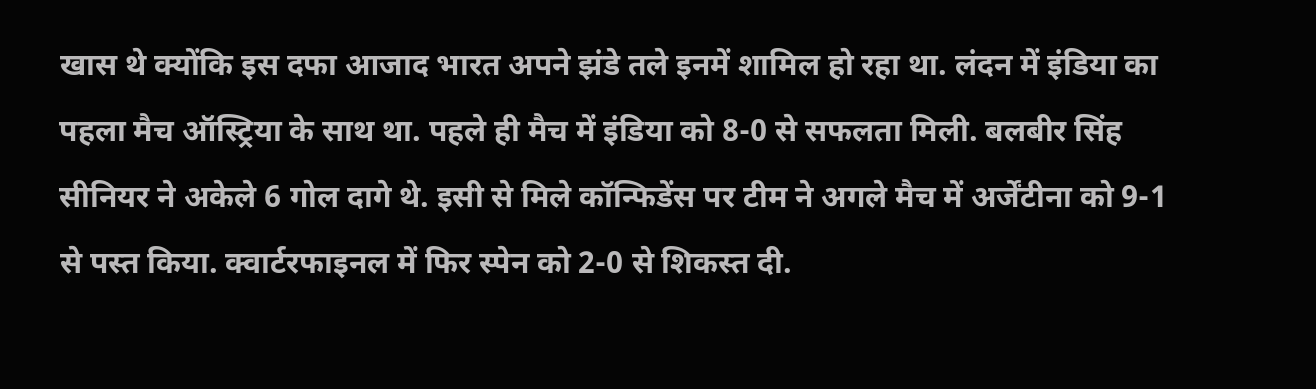खास थे क्योंकि इस दफा आजाद भारत अपने झंडे तले इनमें शामिल हो रहा था. लंदन में इंडिया का पहला मैच ऑस्ट्रिया के साथ था. पहले ही मैच में इंडिया को 8-0 से सफलता मिली. बलबीर सिंह सीनियर ने अकेले 6 गोल दागे थे. इसी से मिले कॉन्फिडेंस पर टीम ने अगले मैच में अर्जेंटीना को 9-1 से पस्त किया. क्वार्टरफाइनल में फिर स्पेन को 2-0 से शिकस्त दी.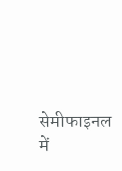सेमीफाइनल में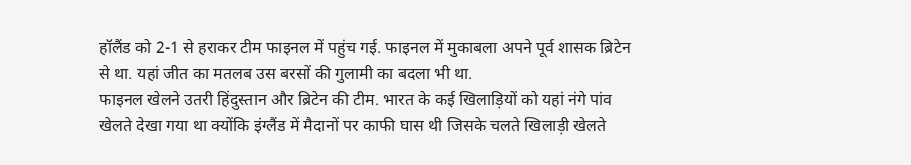हॉलैंड को 2-1 से हराकर टीम फाइनल में पहुंच गई. फाइनल में मुकाबला अपने पूर्व शासक ब्रिटेन से था. यहां जीत का मतलब उस बरसों की गुलामी का बदला भी था.
फाइनल खेलने उतरी हिंदुस्तान और ब्रिटेन की टीम. भारत के कई खिलाड़ियों को यहां नंगे पांव खेलते देखा गया था क्योंकि इंग्लैंड में मैदानों पर काफी घास थी जिसके चलते खिलाड़ी खेलते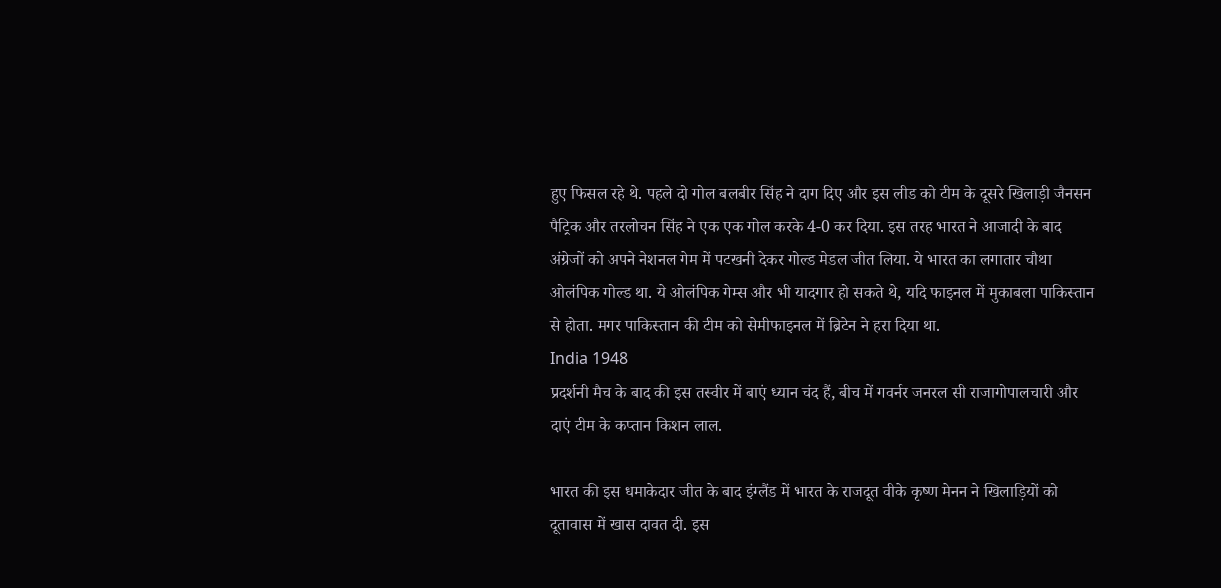हुए फिसल रहे थे. पहले दो गोल बलबीर सिंह ने दाग दिए और इस लीड को टीम के दूसरे खिलाड़ी जैनसन पैट्रिक और तरलोचन सिंह ने एक एक गोल करके 4-0 कर दिया. इस तरह भारत ने आजादी के बाद अंग्रेजों को अपने नेशनल गेम में पटखनी देकर गोल्ड मेडल जीत लिया. ये भारत का लगातार चौथा ओलंपिक गोल्ड था. ये ओलंपिक गेम्स और भी यादगार हो सकते थे, यदि फाइनल में मुकाबला पाकिस्तान से होता. मगर पाकिस्तान की टीम को सेमीफाइनल में ब्रिटेन ने हरा दिया था.
India 1948
प्रदर्शनी मैच के बाद की इस तस्वीर में बाएं ध्यान चंद हैं, बीच में गवर्नर जनरल सी राजागोपालचारी और दाएं टीम के कप्तान किशन लाल.

भारत की इस धमाकेदार जीत के बाद इंग्लैंड में भारत के राजदूत वीके कृष्ण मेनन ने खिलाड़ियों को दूतावास में खास दावत दी. इस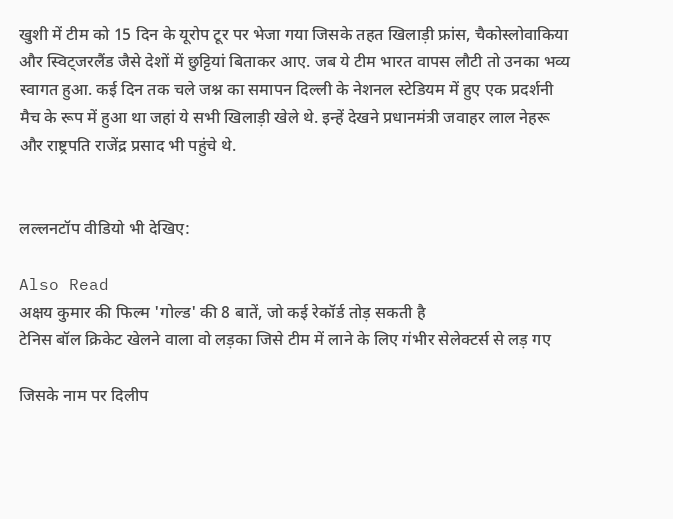खुशी में टीम को 15 दिन के यूरोप टूर पर भेजा गया जिसके तहत खिलाड़ी फ्रांस, चैकोस्लोवाकिया और स्विट्जरलैंड जैसे देशों में छुट्टियां बिताकर आए. जब ये टीम भारत वापस लौटी तो उनका भव्य स्वागत हुआ. कई दिन तक चले जश्न का समापन दिल्ली के नेशनल स्टेडियम में हुए एक प्रदर्शनी मैच के रूप में हुआ था जहां ये सभी खिलाड़ी खेले थे. इन्हें देखने प्रधानमंत्री जवाहर लाल नेहरू और राष्ट्रपति राजेंद्र प्रसाद भी पहुंचे थे.


लल्लनटॉप वीडियो भी देखिए:

Also Read
अक्षय कुमार की फिल्म 'गोल्ड' की 8 बातें, जो कई रेकॉर्ड तोड़ सकती है
टेनिस बॉल क्रिकेट खेलने वाला वो लड़का जिसे टीम में लाने के लिए गंभीर सेलेक्टर्स से लड़ गए

जिसके नाम पर दिलीप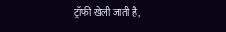ट्रॉफी खेली जाती है,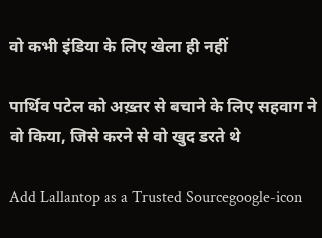वो कभी इंडिया के लिए खेला ही नहीं

पार्थिव पटेल को अख़्तर से बचाने के लिए सहवाग ने वो किया, जिसे करने से वो खुद डरते थे

Add Lallantop as a Trusted Sourcegoogle-icon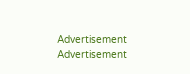Advertisement
Advertisement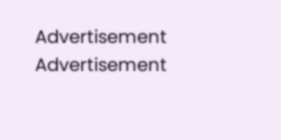Advertisement
Advertisement